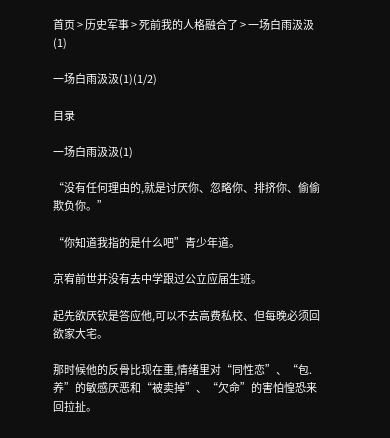首页 > 历史军事 > 死前我的人格融合了 > 一场白雨汲汲(1)

一场白雨汲汲(1)(1/2)

目录

一场白雨汲汲(1)

“没有任何理由的,就是讨厌你、忽略你、排挤你、偷偷欺负你。”

“你知道我指的是什么吧”青少年道。

京宥前世并没有去中学跟过公立应届生班。

起先欲厌钦是答应他,可以不去高费私校、但每晚必须回欲家大宅。

那时候他的反骨比现在重,情绪里对“同性恋”、“包.养”的敏感厌恶和“被卖掉”、“欠命”的害怕惶恐来回拉扯。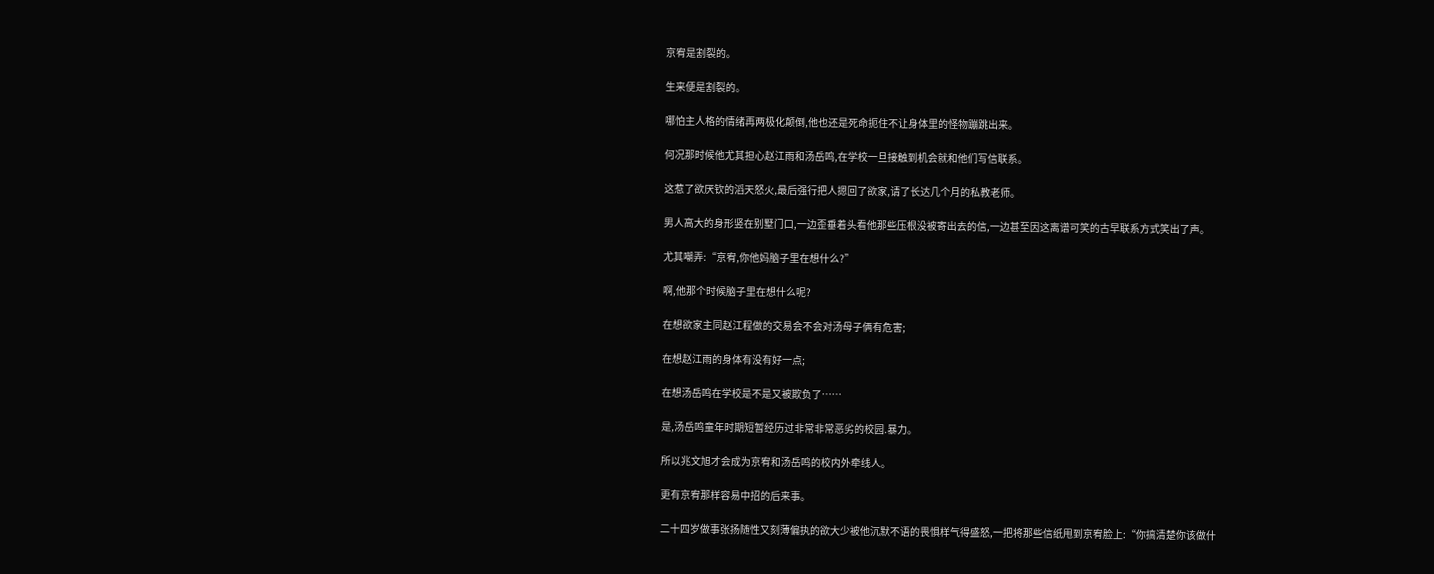京宥是割裂的。

生来便是割裂的。

哪怕主人格的情绪再两极化颠倒,他也还是死命扼住不让身体里的怪物蹦跳出来。

何况那时候他尤其担心赵江雨和汤岳鸣,在学校一旦接触到机会就和他们写信联系。

这惹了欲厌钦的滔天怒火,最后强行把人摁回了欲家,请了长达几个月的私教老师。

男人高大的身形竖在别墅门口,一边歪垂着头看他那些压根没被寄出去的信,一边甚至因这离谱可笑的古早联系方式笑出了声。

尤其嘲弄:“京宥,你他妈脑子里在想什么?”

啊,他那个时候脑子里在想什么呢?

在想欲家主同赵江程做的交易会不会对汤母子俩有危害;

在想赵江雨的身体有没有好一点;

在想汤岳鸣在学校是不是又被欺负了……

是,汤岳鸣童年时期短暂经历过非常非常恶劣的校园.暴力。

所以兆文旭才会成为京宥和汤岳鸣的校内外牵线人。

更有京宥那样容易中招的后来事。

二十四岁做事张扬随性又刻薄偏执的欲大少被他沉默不语的畏惧样气得盛怒,一把将那些信纸甩到京宥脸上:“你搞清楚你该做什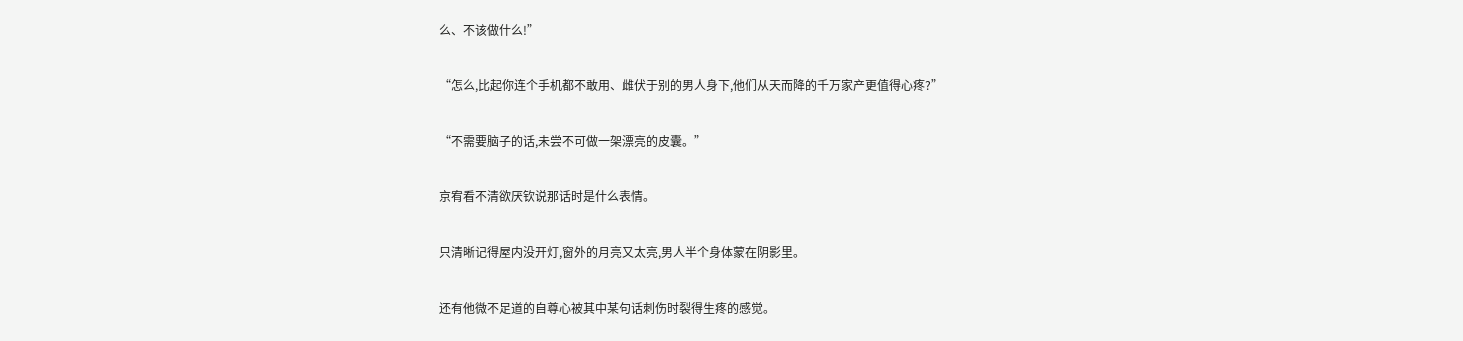么、不该做什么!”

“怎么,比起你连个手机都不敢用、雌伏于别的男人身下,他们从天而降的千万家产更值得心疼?”

“不需要脑子的话,未尝不可做一架漂亮的皮囊。”

京宥看不清欲厌钦说那话时是什么表情。

只清晰记得屋内没开灯,窗外的月亮又太亮,男人半个身体蒙在阴影里。

还有他微不足道的自尊心被其中某句话刺伤时裂得生疼的感觉。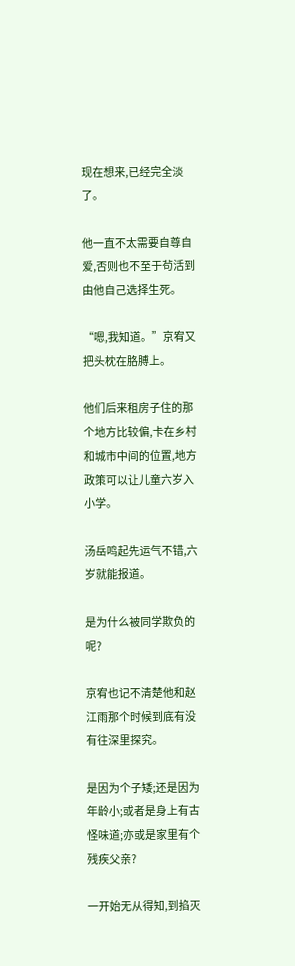现在想来,已经完全淡了。

他一直不太需要自尊自爱,否则也不至于茍活到由他自己选择生死。

“嗯,我知道。”京宥又把头枕在胳膊上。

他们后来租房子住的那个地方比较偏,卡在乡村和城市中间的位置,地方政策可以让儿童六岁入小学。

汤岳鸣起先运气不错,六岁就能报道。

是为什么被同学欺负的呢?

京宥也记不清楚他和赵江雨那个时候到底有没有往深里探究。

是因为个子矮;还是因为年龄小;或者是身上有古怪味道;亦或是家里有个残疾父亲?

一开始无从得知,到掐灭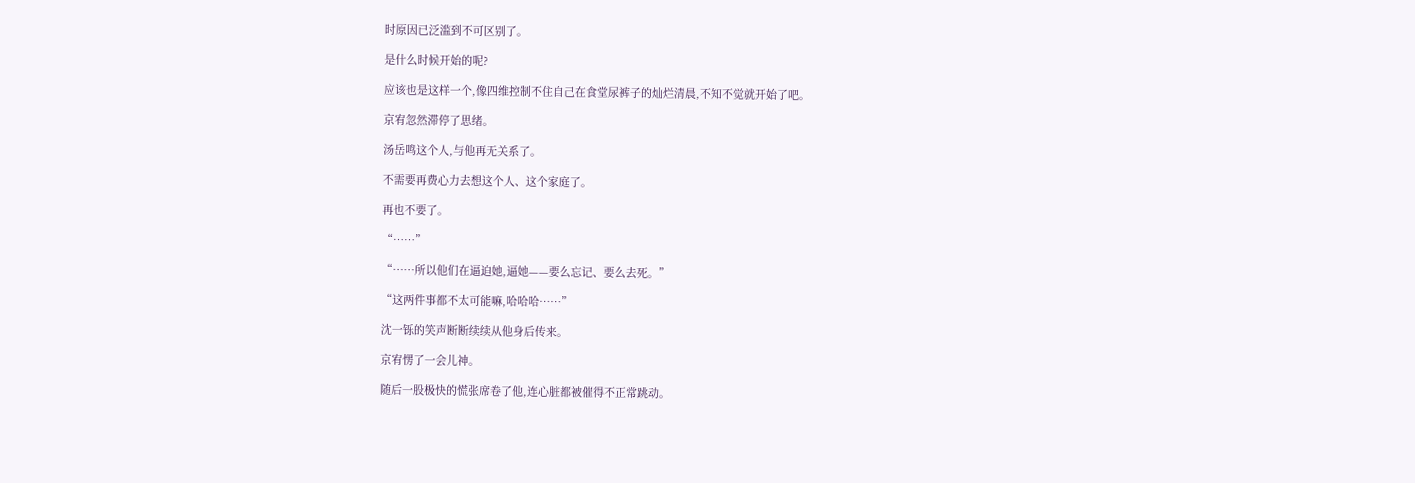时原因已泛滥到不可区别了。

是什么时候开始的呢?

应该也是这样一个,像四维控制不住自己在食堂尿裤子的灿烂清晨,不知不觉就开始了吧。

京宥忽然滞停了思绪。

汤岳鸣这个人,与他再无关系了。

不需要再费心力去想这个人、这个家庭了。

再也不要了。

“……”

“……所以他们在逼迫她,逼她——要么忘记、要么去死。”

“这两件事都不太可能嘛,哈哈哈……”

沈一铄的笑声断断续续从他身后传来。

京宥愣了一会儿神。

随后一股极快的慌张席卷了他,连心脏都被催得不正常跳动。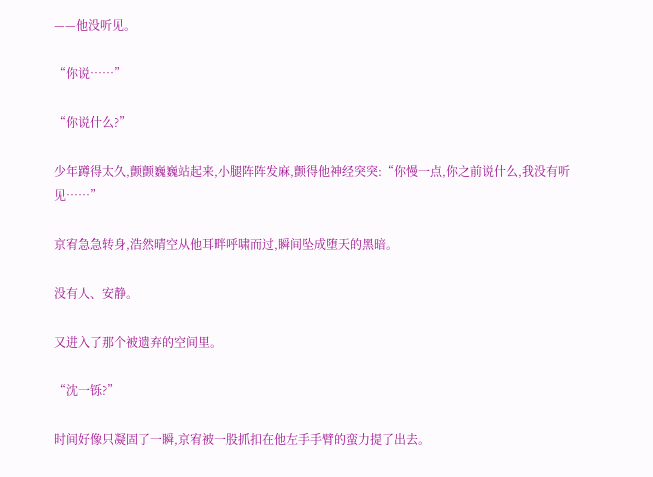——他没听见。

“你说……”

“你说什么?”

少年蹲得太久,颤颤巍巍站起来,小腿阵阵发麻,颤得他神经突突:“你慢一点,你之前说什么,我没有听见……”

京宥急急转身,浩然晴空从他耳畔呼啸而过,瞬间坠成堕天的黑暗。

没有人、安静。

又进入了那个被遗弃的空间里。

“沈一铄?”

时间好像只凝固了一瞬,京宥被一股抓扣在他左手手臂的蛮力提了出去。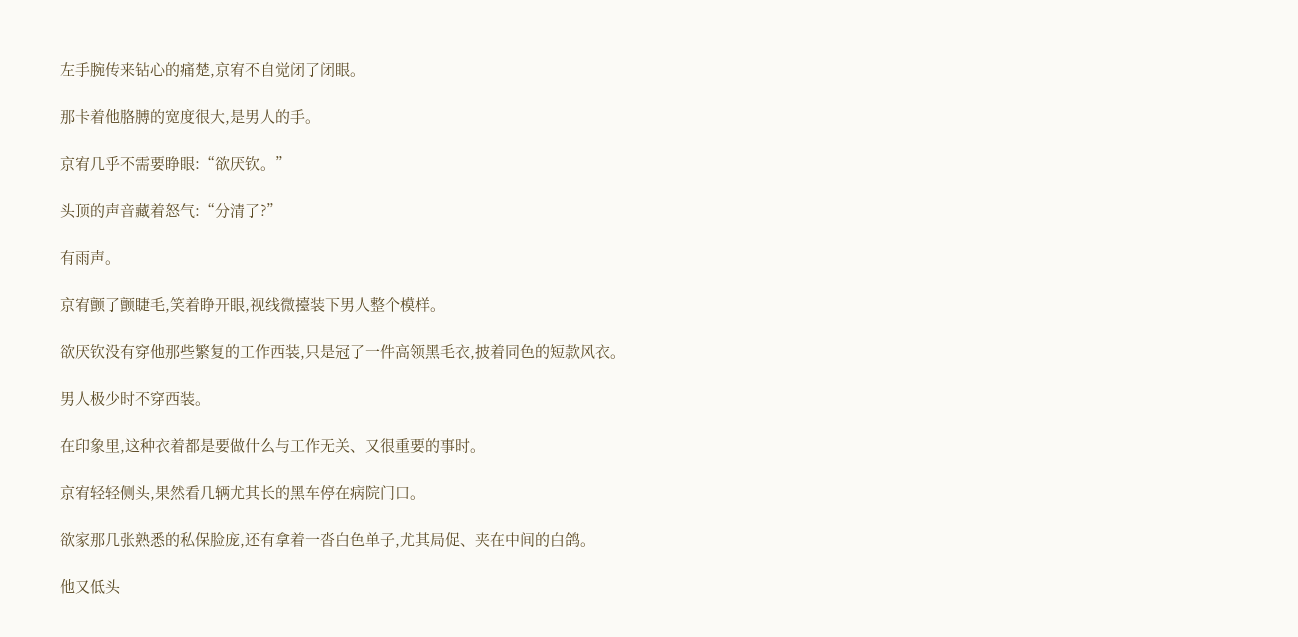左手腕传来钻心的痛楚,京宥不自觉闭了闭眼。

那卡着他胳膊的宽度很大,是男人的手。

京宥几乎不需要睁眼:“欲厌钦。”

头顶的声音藏着怒气:“分清了?”

有雨声。

京宥颤了颤睫毛,笑着睁开眼,视线微擡装下男人整个模样。

欲厌钦没有穿他那些繁复的工作西装,只是冠了一件高领黑毛衣,披着同色的短款风衣。

男人极少时不穿西装。

在印象里,这种衣着都是要做什么与工作无关、又很重要的事时。

京宥轻轻侧头,果然看几辆尤其长的黑车停在病院门口。

欲家那几张熟悉的私保脸庞,还有拿着一沓白色单子,尤其局促、夹在中间的白鸽。

他又低头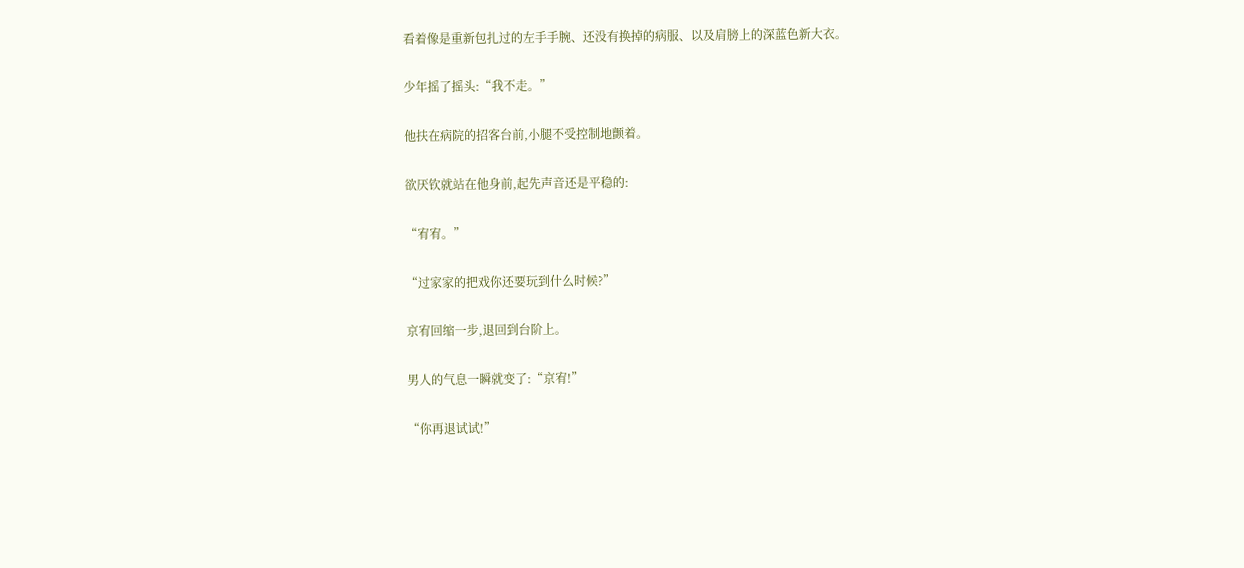看着像是重新包扎过的左手手腕、还没有换掉的病服、以及肩膀上的深蓝色新大衣。

少年摇了摇头:“我不走。”

他扶在病院的招客台前,小腿不受控制地颤着。

欲厌钦就站在他身前,起先声音还是平稳的:

“宥宥。”

“过家家的把戏你还要玩到什么时候?”

京宥回缩一步,退回到台阶上。

男人的气息一瞬就变了:“京宥!”

“你再退试试!”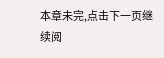本章未完,点击下一页继续阅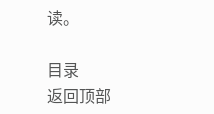读。

目录
返回顶部